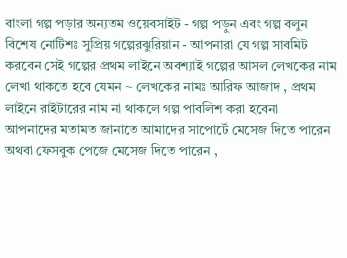বাংলা গল্প পড়ার অন্যতম ওয়েবসাইট - গল্প পড়ুন এবং গল্প বলুন
বিশেষ নোটিশঃ সুপ্রিয় গল্পেরঝুরিয়ান - আপনারা যে গল্প সাবমিট করবেন সেই গল্পের প্রথম লাইনে অবশ্যাই গল্পের আসল লেখকের নাম লেখা থাকতে হবে যেমন ~ লেখকের নামঃ আরিফ আজাদ , প্রথম লাইনে রাইটারের নাম না থাকলে গল্প পাবলিশ করা হবেনা
আপনাদের মতামত জানাতে আমাদের সাপোর্টে মেসেজ দিতে পারেন অথবা ফেসবুক পেজে মেসেজ দিতে পারেন ,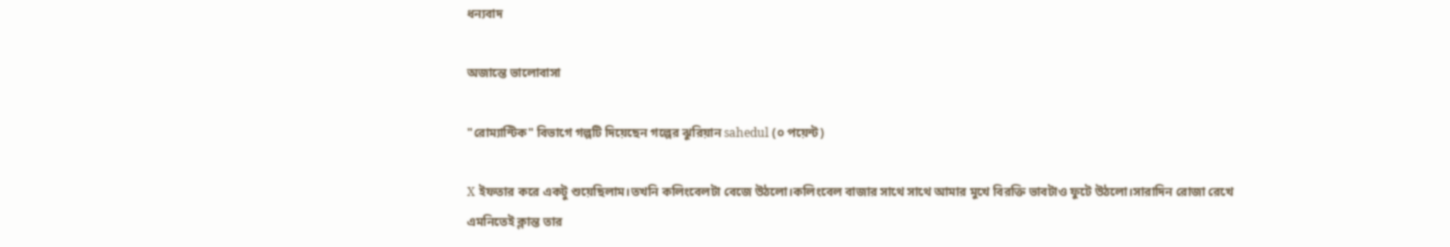ধন্যবাদ

অজান্তে ভালোবাসা

"রোম্যান্টিক" বিভাগে গল্পটি দিয়েছেন গল্পের ঝুরিয়ান sahedul (০ পয়েন্ট)

X ইফতার করে একটু শুয়েছিলাম।তখনি কলিংবেলটা বেজে উঠলো।কলিংবেল বাজার সাথে সাথে আমার মুখে বিরক্তি ভাবটাও ফুটে উঠলো।সারাদিন রোজা রেখে এমনিতেই ক্লান্ত তার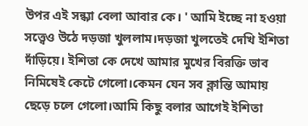উপর এই সন্ধ্যা বেলা আবার কে। ' আমি ইচ্ছে না হওয়া সত্ত্বেও উঠে দড়জা খুললাম।দড়জা খুলতেই দেখি ইশিতা দাঁড়িয়ে। ইশিতা কে দেখে আমার মুখের বিরক্তি ভাব নিমিষেই কেটে গেলো।কেমন যেন সব ক্লান্তি আমায় ছেড়ে চলে গেলো।আমি কিছু বলার আগেই ইশিতা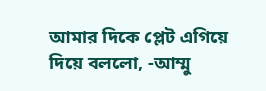আমার দিকে প্লেট এগিয়ে দিয়ে বললো, -আম্মু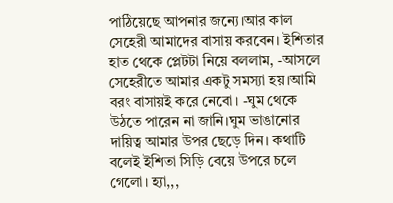পাঠিয়েছে আপনার জন্যে।আর কাল সেহেরী আমাদের বাসায় করবেন। ইশিতার হাত থেকে প্লেটটা নিয়ে বললাম, -আসলে সেহেরীতে আমার একটু সমস্যা হয়।আমি বরং বাসায়ই করে নেবো। -ঘুম থেকে উঠতে পারেন না জানি।ঘুম ভাঙানোর দায়িত্ব আমার উপর ছেড়ে দিন। কথাটি বলেই ইশিতা সিড়ি বেয়ে উপরে চলে গেলো। হ্যা,,,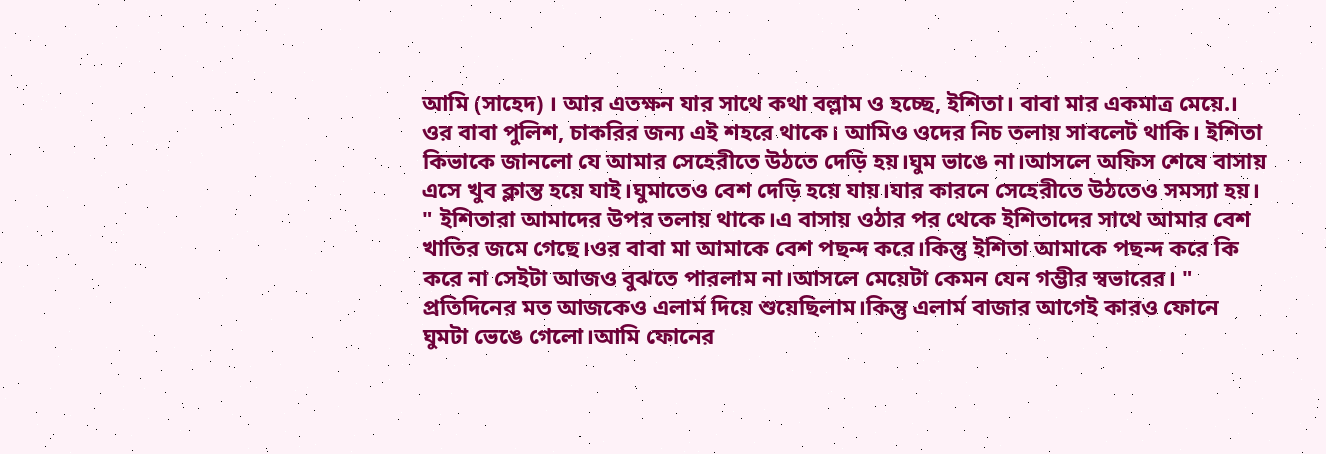আমি (সাহেদ) । আর এতক্ষন যার সাথে কথা বল্লাম ও হচ্ছে, ইশিতা। বাবা মার একমাত্র মেয়ে.। ওর বাবা পুলিশ, চাকরির জন্য এই শহরে থাকে। আমিও ওদের নিচ তলায় সাবলেট থাকি। ইশিতা কিভাকে জানলো যে আমার সেহেরীতে উঠতে দেড়ি হয়।ঘুম ভাঙে না।আসলে অফিস শেষে বাসায় এসে খুব ক্লান্ত হয়ে যাই।ঘুমাতেও বেশ দেড়ি হয়ে যায়।যার কারনে সেহেরীতে উঠতেও সমস্যা হয়। " ইশিতারা আমাদের উপর তলায় থাকে।এ বাসায় ওঠার পর থেকে ইশিতাদের সাথে আমার বেশ খাতির জমে গেছে।ওর বাবা মা আমাকে বেশ পছন্দ করে।কিন্তু ইশিতা আমাকে পছন্দ করে কি করে না সেইটা আজও বুঝতে পারলাম না।আসলে মেয়েটা কেমন যেন গম্ভীর স্বভারের। " প্রতিদিনের মত আজকেও এলার্ম দিয়ে শুয়েছিলাম।কিন্তু এলার্ম বাজার আগেই কারও ফোনে ঘুমটা ভেঙে গেলো।আমি ফোনের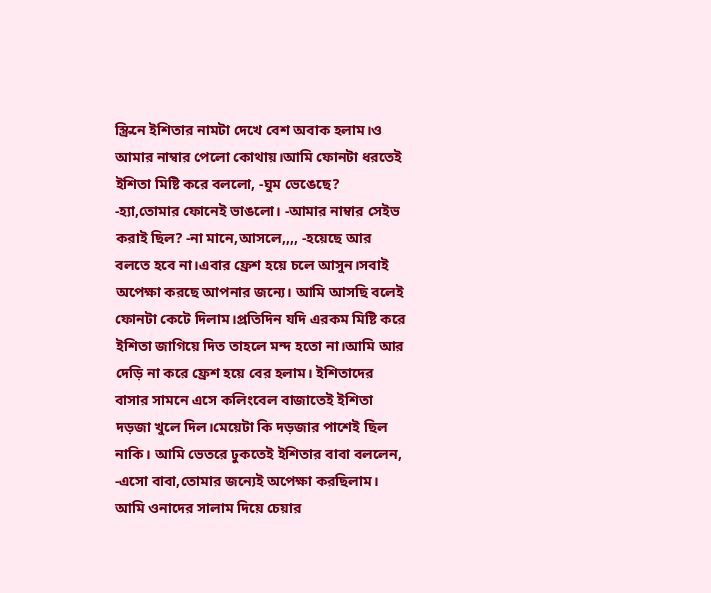স্ক্রিনে ইশিতার নামটা দেখে বেশ অবাক হলাম।ও আমার নাম্বার পেলো কোথায়।আমি ফোনটা ধরতেই ইশিতা মিষ্টি করে বললো, -ঘুম ভেঙেছে? -হ্যা,তোমার ফোনেই ভাঙলো। -আমার নাম্বার সেইভ করাই ছিল? -না মানে,আসলে,,,, -হয়েছে আর বলতে হবে না।এবার ফ্রেশ হয়ে চলে আসুন।সবাই অপেক্ষা করছে আপনার জন্যে। আমি আসছি বলেই ফোনটা কেটে দিলাম।প্রতিদিন যদি এরকম মিষ্টি করে ইশিতা জাগিয়ে দিত তাহলে মন্দ হতো না।আমি আর দেড়ি না করে ফ্রেশ হয়ে বের হলাম। ইশিতাদের বাসার সামনে এসে কলিংবেল বাজাতেই ইশিতা দড়জা খুলে দিল।মেয়েটা কি দড়জার পাশেই ছিল নাকি। আমি ভেতরে ঢুকতেই ইশিতার বাবা বললেন, -এসো বাবা,তোমার জন্যেই অপেক্ষা করছিলাম। আমি ওনাদের সালাম দিয়ে চেয়ার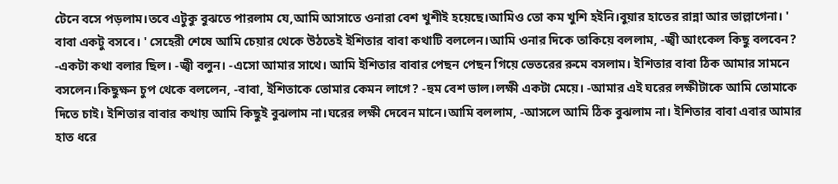টেনে বসে পড়লাম।তবে এটুকু বুঝতে পারলাম যে,আমি আসাতে ওনারা বেশ খুশীই হয়েছে।আমিও তো কম খুশি হইনি।বুয়ার হাতের রান্না আর ভাল্লাগেনা। ' বাবা একটু বসবে। ' সেহেরী শেষে আমি চেয়ার থেকে উঠতেই ইশিতার বাবা কথাটি বললেন।আমি ওনার দিকে তাকিয়ে বললাম, -জ্বী আংকেল কিছু বলবেন? -একটা কথা বলার ছিল। -জ্বী বলুন। -এসো আমার সাথে। আমি ইশিতার বাবার পেছন পেছন গিয়ে ভেতরের রুমে বসলাম। ইশিতার বাবা ঠিক আমার সামনে বসলেন।কিছুক্ষন চুপ থেকে বললেন, -বাবা, ইশিতাকে তোমার কেমন লাগে? -হুম বেশ ভাল।লক্ষী একটা মেয়ে। -আমার এই ঘরের লক্ষীটাকে আমি তোমাকে দিতে চাই। ইশিতার বাবার কথায় আমি কিছুই বুঝলাম না।ঘরের লক্ষী দেবেন মানে।আমি বললাম, -আসলে আমি ঠিক বুঝলাম না। ইশিতার বাবা এবার আমার হাত ধরে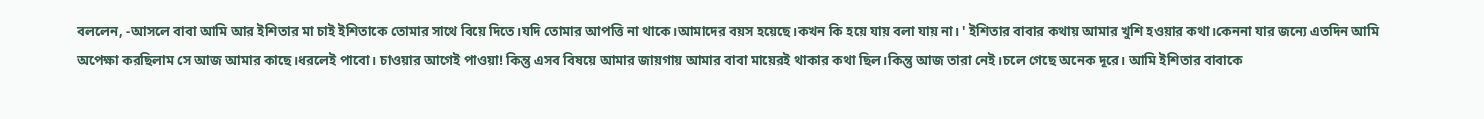বললেন, -আসলে বাবা আমি আর ইশিতার মা চাই ইশিতাকে তোমার সাথে বিয়ে দিতে।যদি তোমার আপত্তি না থাকে।আমাদের বয়স হয়েছে।কখন কি হয়ে যায় বলা যায় না। ' ইশিতার বাবার কথায় আমার খুশি হওয়ার কথা।কেননা যার জন্যে এতদিন আমি অপেক্ষা করছিলাম সে আজ আমার কাছে।ধরলেই পাবো। চাওয়ার আগেই পাওয়া! কিন্তু এসব বিষয়ে আমার জায়গায় আমার বাবা মায়েরই থাকার কথা ছিল।কিন্তু আজ তারা নেই।চলে গেছে অনেক দূরে। আমি ইশিতার বাবাকে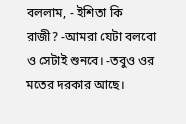বললাম, - ইশিতা কি রাজী? -আমরা যেটা বলবো ও সেটাই শুনবে। -তবুও ওর মতের দরকার আছে।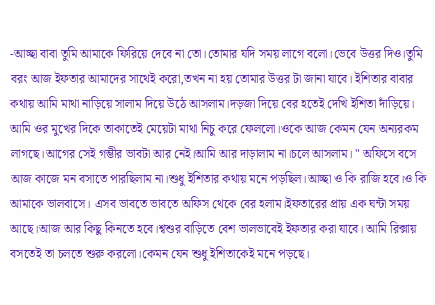-আচ্ছা বাবা তুমি আমাকে ফিরিয়ে দেবে না তো।তোমার যদি সময় লাগে বলো।ভেবে উত্তর দিও।তুমি বরং আজ ইফতার আমাদের সাথেই করো,তখন না হয় তোমার উত্তর টা জানা যাবে। ইশিতার বাবার কথায় আমি মাথা নাড়িয়ে সালাম দিয়ে উঠে আসলাম।দড়জা দিয়ে বের হতেই দেখি ইশিতা দাঁড়িয়ে। আমি ওর মুখের দিকে তাকাতেই মেয়েটা মাথা নিচু করে ফেললো।ওকে আজ কেমন যেন অন্যরকম লাগছে।আগের সেই গম্ভীর ভাবটা আর নেই।আমি আর দাড়ালাম না।চলে আসলাম। " অফিসে বসে আজ কাজে মন বসাতে পারছিলাম না।শুধু ইশিতার কথায় মনে পড়ছিল।আচ্ছা ও কি রাজি হবে।ও কি আমাকে ভালবাসে। এসব ভাবতে ভাবতে অফিস থেকে বের হলাম।ইফতারের প্রায় এক ঘন্টা সময় আছে।আজ আর কিছু কিনতে হবে।শ্বশুর বাড়িতে বেশ ভালভাবেই ইফতার করা যাবে। আমি রিক্সায় বসতেই তা চলতে শুরু করলো।কেমন যেন শুধু ইশিতাকেই মনে পড়ছে।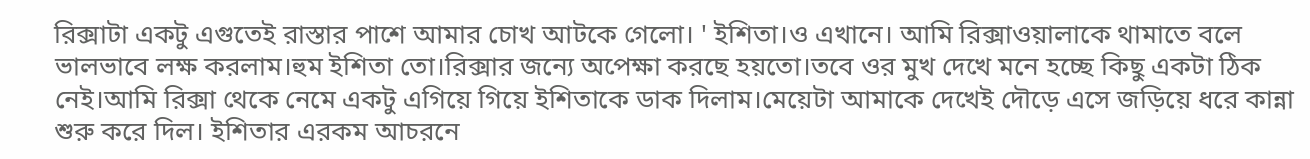রিক্সাটা একটু এগুতেই রাস্তার পাশে আমার চোখ আটকে গেলো। ' ইশিতা।ও এখানে। আমি রিক্সাওয়ালাকে থামাতে বলে ভালভাবে লক্ষ করলাম।হুম ইশিতা তো।রিক্সার জন্যে অপেক্ষা করছে হয়তো।তবে ওর মুখ দেখে মনে হচ্ছে কিছু একটা ঠিক নেই।আমি রিক্সা থেকে নেমে একটু এগিয়ে গিয়ে ইশিতাকে ডাক দিলাম।মেয়েটা আমাকে দেখেই দৌড়ে এসে জড়িয়ে ধরে কান্না শুরু করে দিল। ইশিতার এরকম আচরনে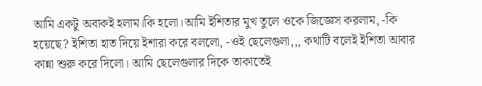আমি একটু অবাকই হলাম।কি হলো।আমি ইশিতার মুখ তুলে ওকে জিজ্ঞেস করলাম, -কি হয়েছে? ইশিতা হাত দিয়ে ইশারা করে বললো, -ওই ছেলেগুলা,,, কথাটি বলেই ইশিতা আবার কান্না শুরু করে দিলো। আমি ছেলেগুলার দিকে তাকাতেই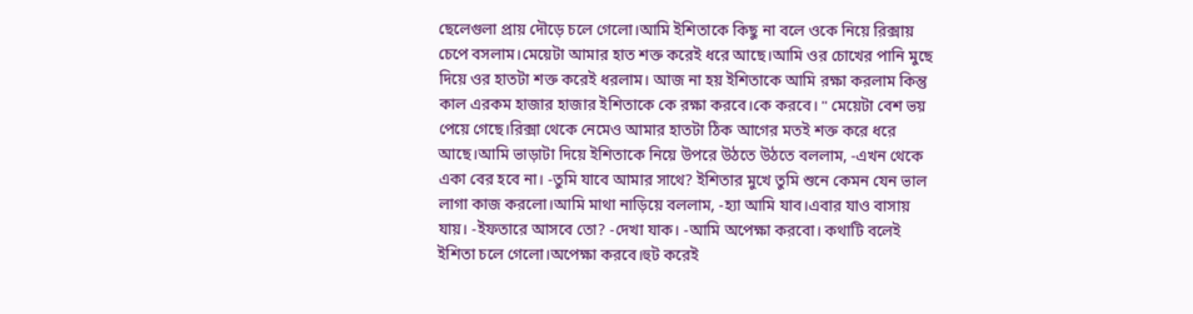ছেলেগুলা প্রায় দৌড়ে চলে গেলো।আমি ইশিতাকে কিছু না বলে ওকে নিয়ে রিক্সায় চেপে বসলাম।মেয়েটা আমার হাত শক্ত করেই ধরে আছে।আমি ওর চোখের পানি মুছে দিয়ে ওর হাতটা শক্ত করেই ধরলাম। আজ না হয় ইশিতাকে আমি রক্ষা করলাম কিন্তু কাল এরকম হাজার হাজার ইশিতাকে কে রক্ষা করবে।কে করবে। " মেয়েটা বেশ ভয় পেয়ে গেছে।রিক্সা থেকে নেমেও আমার হাতটা ঠিক আগের মতই শক্ত করে ধরে আছে।আমি ভাড়াটা দিয়ে ইশিতাকে নিয়ে উপরে উঠতে উঠতে বললাম, -এখন থেকে একা বের হবে না। -তুমি যাবে আমার সাথে? ইশিতার মুখে তুমি শুনে কেমন যেন ভাল লাগা কাজ করলো।আমি মাথা নাড়িয়ে বললাম, -হ্যা আমি যাব।এবার যাও বাসায় যায়। -ইফতারে আসবে তো? -দেখা যাক। -আমি অপেক্ষা করবো। কথাটি বলেই ইশিতা চলে গেলো।অপেক্ষা করবে।হুট করেই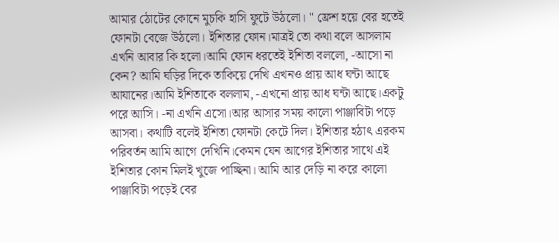আমার ঠোটের কোনে মুচকি হাসি ফুটে উঠলো। " ফ্রেশ হয়ে বের হতেই ফোনটা বেজে উঠলো। ইশিতার ফোন।মাত্রই তো কথা বলে আসলাম এখনি আবার কি হলো।আমি ফোন ধরতেই ইশিতা বললো, -আসো না কেন? আমি ঘড়ির দিকে তাকিয়ে দেখি এখনও প্রায় আধ ঘন্টা আছে আযানের।আমি ইশিতাকে বললাম, -এখনো প্রায় আধ ঘন্টা আছে।একটু পরে আসি। -না এখনি এসো।আর আসার সময় কালো পাঞ্জাবিটা পড়ে আসবা। কথাটি বলেই ইশিতা ফোনটা কেটে দিল। ইশিতার হঠাৎ এরকম পরিবর্তন আমি আগে দেখিনি।কেমন যেন আগের ইশিতার সাথে এই ইশিতার কোন মিলই খুজে পাচ্ছিনা। আমি আর দেড়ি না করে কালো পাঞ্জাবিটা পড়েই বের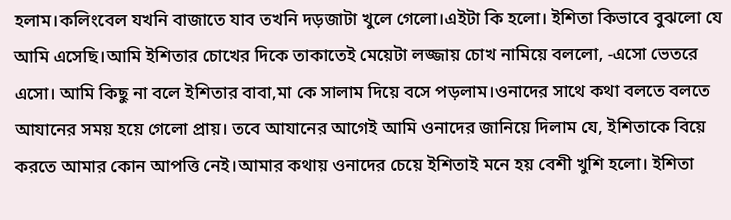হলাম।কলিংবেল যখনি বাজাতে যাব তখনি দড়জাটা খুলে গেলো।এইটা কি হলো। ইশিতা কিভাবে বুঝলো যে আমি এসেছি।আমি ইশিতার চোখের দিকে তাকাতেই মেয়েটা লজ্জায় চোখ নামিয়ে বললো, -এসো ভেতরে এসো। আমি কিছু না বলে ইশিতার বাবা,মা কে সালাম দিয়ে বসে পড়লাম।ওনাদের সাথে কথা বলতে বলতে আযানের সময় হয়ে গেলো প্রায়। তবে আযানের আগেই আমি ওনাদের জানিয়ে দিলাম যে, ইশিতাকে বিয়ে করতে আমার কোন আপত্তি নেই।আমার কথায় ওনাদের চেয়ে ইশিতাই মনে হয় বেশী খুশি হলো। ইশিতা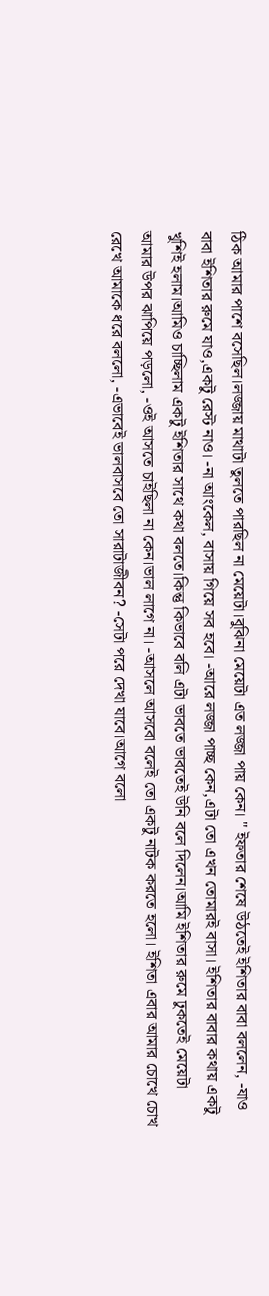ঠিক আমার পাশে বসেছিল।লজ্জায় মাথাটা তুলতে পারছিল না মেয়েটা।বুঝিনা মেয়েটা এত লজ্জা পায় কেন। " ইফতার শেষে উঠতেই ইশিতার বাবা বললেন, -যাও বাবা ইশিতার রুমে যাও,একটু রেস্ট নাও। -না আংকেল, বাসায় গিয়ে সব হবে। -আরে লজ্জা পাচ্ছ কেন,এটা তো এখন তোমারই বাসা। ইশিতার বাবার কথায় একটু খুশিই হলাম।আমিও চাচ্ছিলাম একটু ইশিতার সাথে কথা বলতে।কিন্তু কিভাবে বলি এটা ভাবতে ভাবতেই উনি বলে দিলেন।আমি ইশিতার রুমে ঢুকতেই মেয়েটা আমার উপর ঝাপিয়ে পড়লো, -ওই আসতে চাইছিলা না কেন।ভাল লাগে না। -আসলে আসবো বলেই তো একটু নাটক করতে হলো। ইশিতা এবার আমার চোখে চোখ রেখে আমাকে ধরে বললো, -এভাবেই ভালবাসবে তো সারাটাজীবন? -সেটা পরে দেখা যাবে।আগে বলো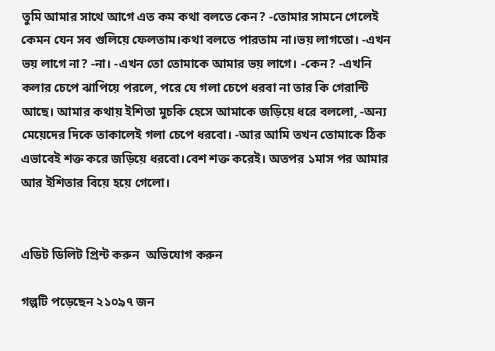তুমি আমার সাথে আগে এত কম কথা বলতে কেন? -তোমার সামনে গেলেই কেমন যেন সব গুলিয়ে ফেলতাম।কথা বলতে পারতাম না।ভয় লাগতো। -এখন ভয় লাগে না? -না। -এখন তো তোমাকে আমার ভয় লাগে। -কেন? -এখনি কলার চেপে ঝাপিয়ে পরলে, পরে যে গলা চেপে ধরবা না তার কি গেরান্টি আছে। আমার কথায় ইশিতা মুচকি হেসে আমাকে জড়িয়ে ধরে বললো, -অন্য মেয়েদের দিকে তাকালেই গলা চেপে ধরবো। -আর আমি তখন তোমাকে ঠিক এভাবেই শক্ত করে জড়িয়ে ধরবো।বেশ শক্ত করেই। অতপর ১মাস পর আমার আর ইশিতার বিয়ে হয়ে গেলো।


এডিট ডিলিট প্রিন্ট করুন  অভিযোগ করুন

গল্পটি পড়েছেন ২১০৯৭ জন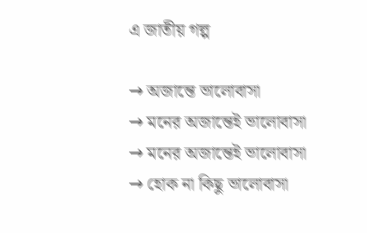এ জাতীয় গল্প

→ অজান্তে ভালোবাসা
→ মনের অজান্তেই ভালোবাসা
→ মনের অজান্তেই ভালোবাসা
→ হোক না কিছু ভালোবাসা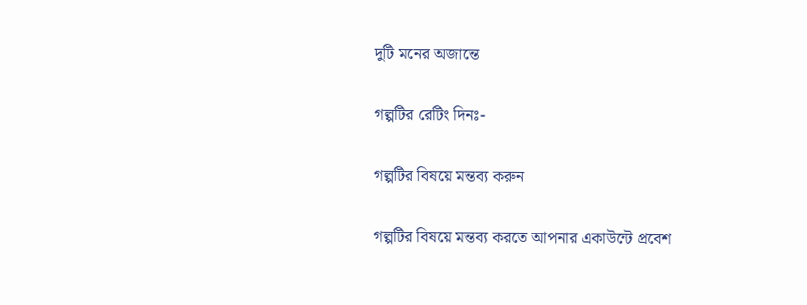দুটি মনের অজান্তে

গল্পটির রেটিং দিনঃ-

গল্পটির বিষয়ে মন্তব্য করুন

গল্পটির বিষয়ে মন্তব্য করতে আপনার একাউন্টে প্রবেশ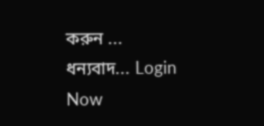করুন ... ধন্যবাদ... Login Now